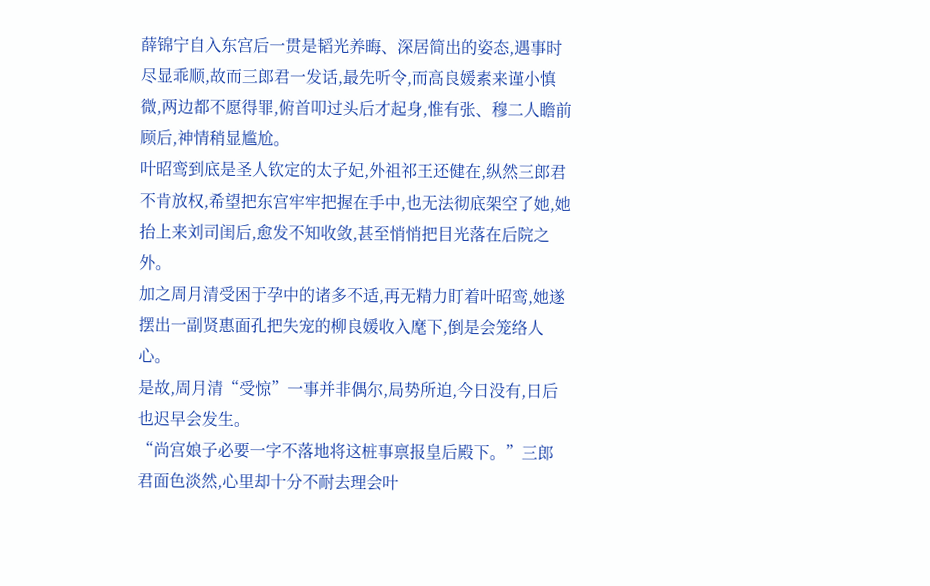薛锦宁自入东宫后一贯是韬光养晦、深居简出的姿态,遇事时尽显乖顺,故而三郎君一发话,最先听令,而高良媛素来谨小慎微,两边都不愿得罪,俯首叩过头后才起身,惟有张、穆二人瞻前顾后,神情稍显尴尬。
叶昭鸾到底是圣人钦定的太子妃,外祖祁王还健在,纵然三郎君不肯放权,希望把东宫牢牢把握在手中,也无法彻底架空了她,她抬上来刘司闺后,愈发不知收敛,甚至悄悄把目光落在后院之外。
加之周月清受困于孕中的诸多不适,再无精力盯着叶昭鸾,她遂摆出一副贤惠面孔把失宠的柳良媛收入麾下,倒是会笼络人心。
是故,周月清“受惊”一事并非偶尔,局势所迫,今日没有,日后也迟早会发生。
“尚宫娘子必要一字不落地将这桩事禀报皇后殿下。”三郎君面色淡然,心里却十分不耐去理会叶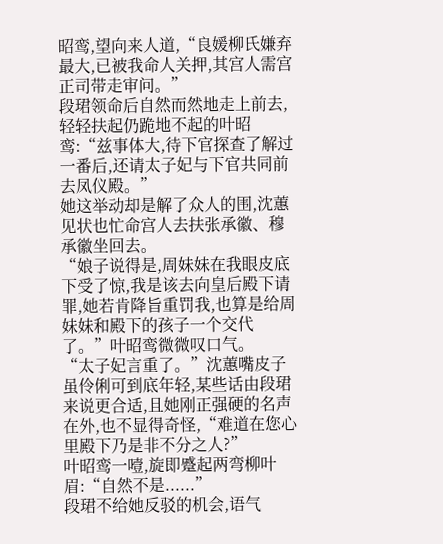昭鸾,望向来人道,“良媛柳氏嫌弃最大,已被我命人关押,其宫人需宫正司带走审问。”
段珺领命后自然而然地走上前去,轻轻扶起仍跪地不起的叶昭鸾:“兹事体大,待下官探查了解过一番后,还请太子妃与下官共同前去凤仪殿。”
她这举动却是解了众人的围,沈蕙见状也忙命宫人去扶张承徽、穆承徽坐回去。
“娘子说得是,周妹妹在我眼皮底下受了惊,我是该去向皇后殿下请罪,她若肯降旨重罚我,也算是给周妹妹和殿下的孩子一个交代了。”叶昭鸾微微叹口气。
“太子妃言重了。”沈蕙嘴皮子虽伶俐可到底年轻,某些话由段珺来说更合适,且她刚正强硬的名声在外,也不显得奇怪,“难道在您心里殿下乃是非不分之人?”
叶昭鸾一噎,旋即蹙起两弯柳叶眉:“自然不是......”
段珺不给她反驳的机会,语气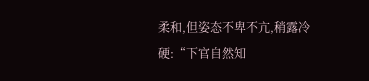柔和,但姿态不卑不亢,稍露冷硬:“下官自然知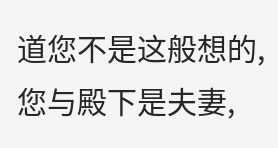道您不是这般想的,您与殿下是夫妻,